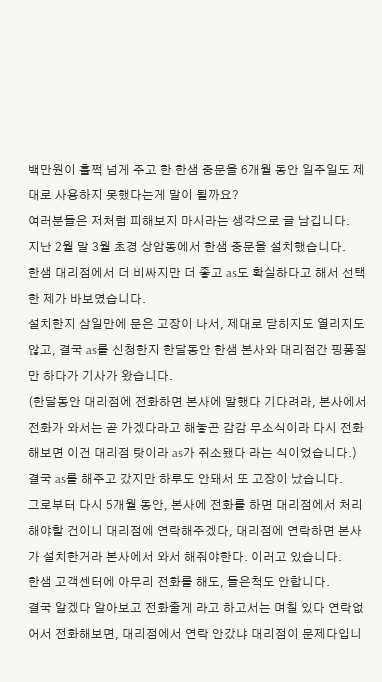백만원이 훌쩍 넘게 주고 한 한샘 중문을 6개월 동안 일주일도 제대로 사용하지 못했다는게 말이 될까요?
여러분들은 저처럼 피해보지 마시라는 생각으로 글 남깁니다.
지난 2월 말 3월 초경 상암동에서 한샘 중문을 설치했습니다.
한샘 대리점에서 더 비싸지만 더 좋고 as도 확실하다고 해서 선택한 제가 바보였습니다.
설치한지 삼일만에 문은 고장이 나서, 제대로 닫히지도 열리지도 않고, 결국 as를 신청한지 한달동안 한샘 본사와 대리점간 핑퐁질만 하다가 기사가 왔습니다.
(한달동안 대리점에 전화하면 본사에 말했다 기다려라, 본사에서 전화가 와서는 곧 가겠다라고 해놓곤 감감 무소식이라 다시 전화해보면 이건 대리점 탓이라 as가 쥐소됐다 라는 식이었습니다.)
결국 as를 해주고 갔지만 하루도 안돼서 또 고장이 났습니다.
그로부터 다시 5개월 동안, 본사에 전화를 하면 대리점에서 처리해야할 건이니 대리점에 연락해주겠다, 대리점에 연락하면 본사가 설치한거라 본사에서 와서 해줘야한다. 이러고 있습니다.
한샘 고객센터에 아무리 전화를 해도, 들은척도 안합니다.
결국 알겠다 알아보고 전화줄게 라고 하고서는 며칠 있다 연락없어서 전화해보면, 대리점에서 연락 안갔냐 대리점이 문제다입니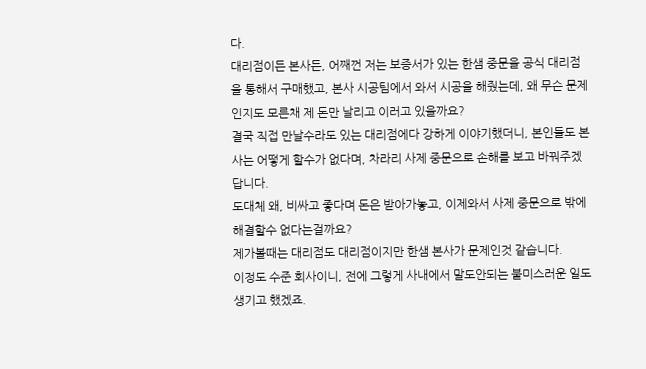다.
대리점이든 본사든, 어째껀 저는 보증서가 있는 한샘 중문을 공식 대리점을 통해서 구매했고, 본사 시공팀에서 와서 시공을 해줬는데, 왜 무슨 문제인지도 모른채 제 돈만 날리고 이러고 있을까요?
결국 직접 만날수라도 있는 대리점에다 강하게 이야기했더니, 본인들도 본사는 어떻게 할수가 없다며, 차라리 사제 중문으로 손해를 보고 바꿔주겠답니다.
도대체 왜, 비싸고 좋다며 돈은 받아가놓고, 이제와서 사제 중문으로 밖에 해결할수 없다는걸까요?
제가볼때는 대리점도 대리점이지만 한샘 본사가 문제인것 같습니다.
이정도 수준 회사이니, 전에 그렇게 사내에서 말도안되는 불미스러운 일도 생기고 했겠죠.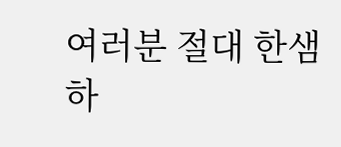여러분 절대 한샘하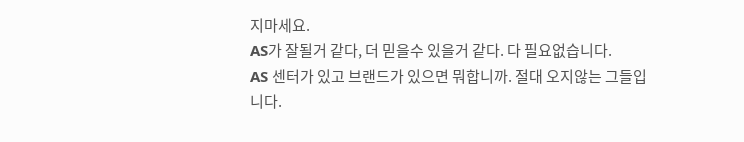지마세요.
AS가 잘될거 같다, 더 믿을수 있을거 같다. 다 필요없습니다.
AS 센터가 있고 브랜드가 있으면 뭐합니까. 절대 오지않는 그들입니다.